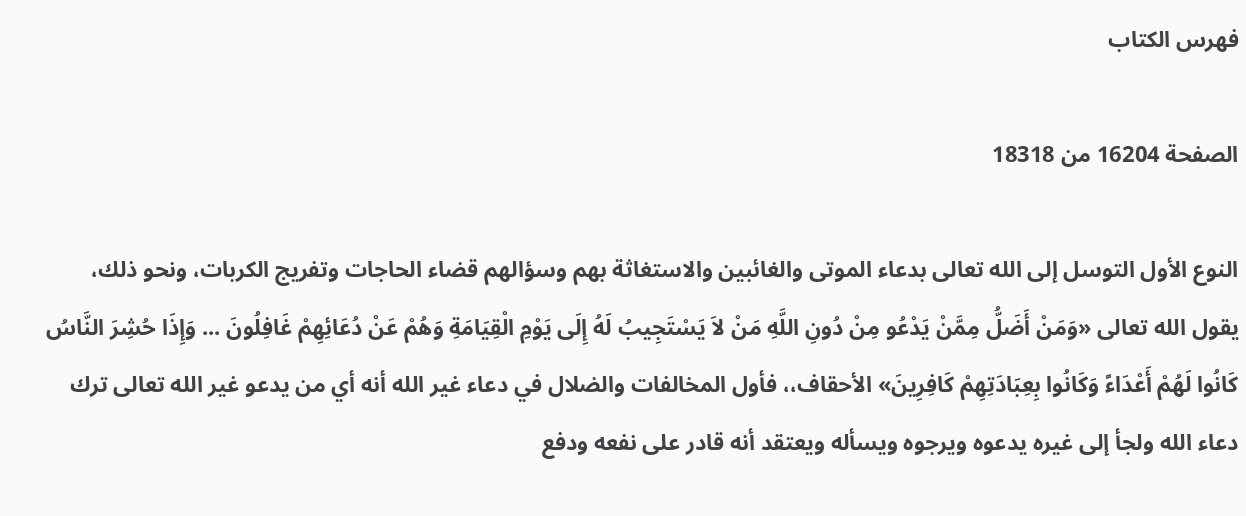فهرس الكتاب

الصفحة 16204 من 18318

النوع الأول التوسل إلى الله تعالى بدعاء الموتى والغائبين والاستغاثة بهم وسؤالهم قضاء الحاجات وتفريج الكربات، ونحو ذلك، يقول الله تعالى «وَمَنْ أَضَلُّ مِمَّنْ يَدْعُو مِنْ دُونِ اللَّهِ مَنْ لاَ يَسْتَجِيبُ لَهُ إِلَى يَوْمِ الْقِيَامَةِ وَهُمْ عَنْ دُعَائِهِمْ غَافِلُونَ ... وَإِذَا حُشِرَ النَّاسُ كَانُوا لَهُمْ أَعْدَاءً وَكَانُوا بِعِبَادَتِهِمْ كَافِرِينَ» الأحقاف،، فأول المخالفات والضلال في دعاء غير الله أنه أي من يدعو غير الله تعالى ترك دعاء الله ولجأ إلى غيره يدعوه ويرجوه ويسأله ويعتقد أنه قادر على نفعه ودفع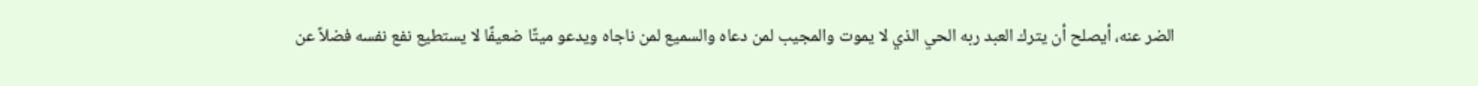الضر عنه، أيصلح أن يترك العبد ربه الحي الذي لا يموت والمجيب لمن دعاه والسميع لمن ناجاه ويدعو ميتًا ضعيفًا لا يستطيع نفع نفسه فضلاً عن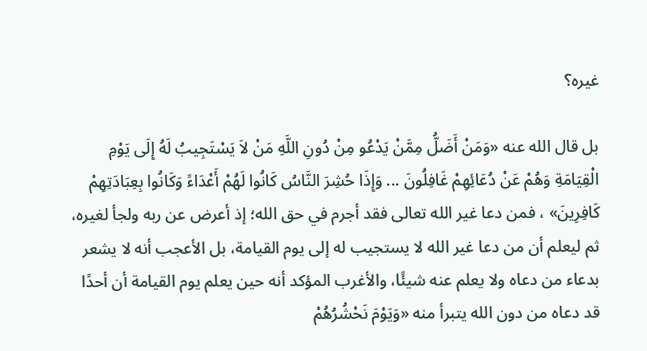غيره؟

بل قال الله عنه «وَمَنْ أَضَلُّ مِمَّنْ يَدْعُو مِنْ دُونِ اللَّهِ مَنْ لاَ يَسْتَجِيبُ لَهُ إِلَى يَوْمِ الْقِيَامَةِ وَهُمْ عَنْ دُعَائِهِمْ غَافِلُونَ ... وَإِذَا حُشِرَ النَّاسُ كَانُوا لَهُمْ أَعْدَاءً وَكَانُوا بِعِبَادَتِهِمْ كَافِرِينَ» ، فمن دعا غير الله تعالى فقد أجرم في حق الله؛ إذ أعرض عن ربه ولجأ لغيره، ثم ليعلم أن من دعا غير الله لا يستجيب له إلى يوم القيامة، بل الأعجب أنه لا يشعر بدعاء من دعاه ولا يعلم عنه شيئًا، والأغرب المؤكد أنه حين يعلم يوم القيامة أن أحدًا قد دعاه من دون الله يتبرأ منه «وَيَوْمَ نَحْشُرُهُمْ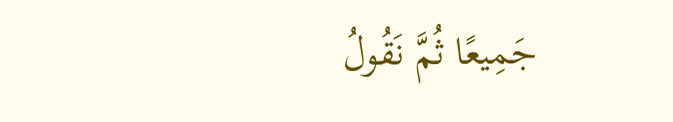جَمِيعًا ثُمَّ نَقُولُ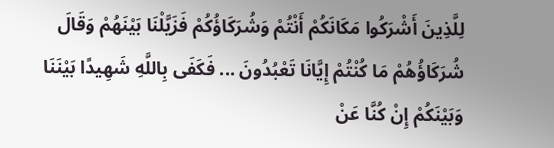لِلَّذِينَ أَشْرَكُوا مَكَانَكُمْ أَنْتُمْ وَشُرَكَاؤُكُمْ فَزَيَّلْنَا بَيْنَهُمْ وَقَالَ شُرَكَاؤُهُمْ مَا كُنْتُمْ إِيَّانَا تَعْبُدُونَ ... فَكَفَى بِاللَّهِ شَهِيدًا بَيْنَنَا وَبَيْنَكُمْ إِنْ كُنَّا عَنْ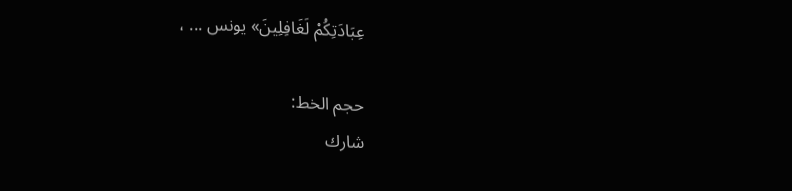عِبَادَتِكُمْ لَغَافِلِينَ» يونس ... ،

حجم الخط:
شارك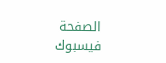الصفحة
فيسبوك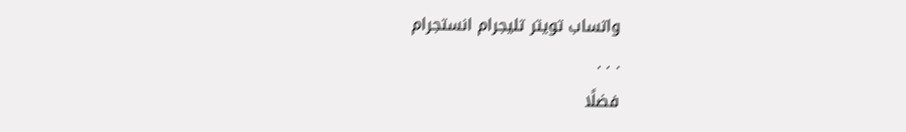واتساب تويتر تليجرام انستجرام
. . .
فضلًا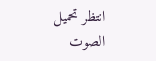انتظر تحميل الصوت